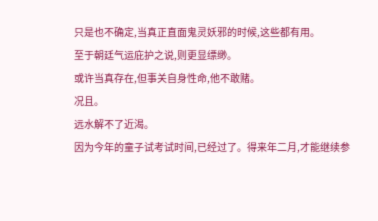只是也不确定,当真正直面鬼灵妖邪的时候,这些都有用。
至于朝廷气运庇护之说,则更显缥缈。
或许当真存在,但事关自身性命,他不敢赌。
况且。
远水解不了近渴。
因为今年的童子试考试时间,已经过了。得来年二月,才能继续参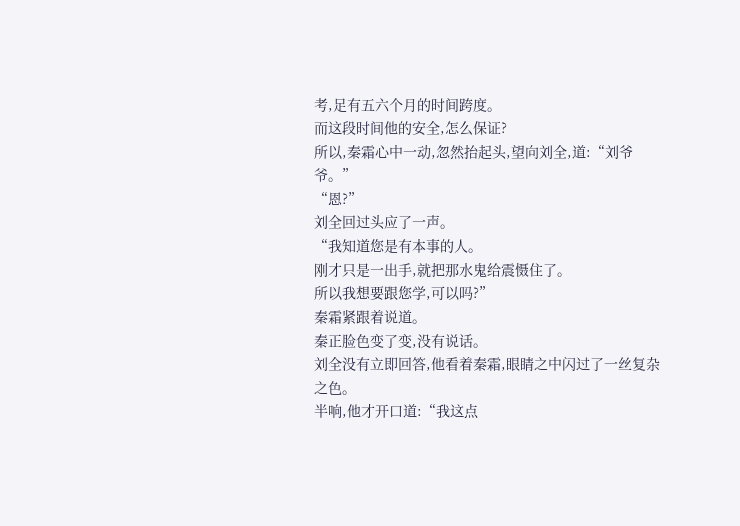考,足有五六个月的时间跨度。
而这段时间他的安全,怎么保证?
所以,秦霜心中一动,忽然抬起头,望向刘全,道:“刘爷爷。”
“恩?”
刘全回过头应了一声。
“我知道您是有本事的人。
刚才只是一出手,就把那水鬼给震慑住了。
所以我想要跟您学,可以吗?”
秦霜紧跟着说道。
秦正脸色变了变,没有说话。
刘全没有立即回答,他看着秦霜,眼睛之中闪过了一丝复杂之色。
半响,他才开口道:“我这点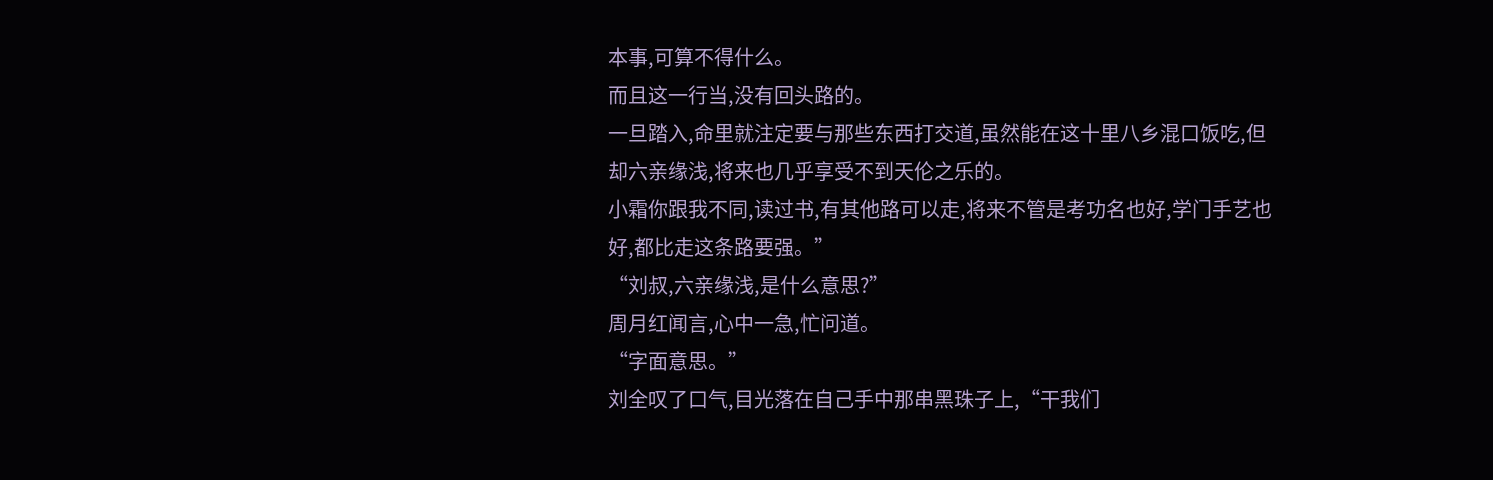本事,可算不得什么。
而且这一行当,没有回头路的。
一旦踏入,命里就注定要与那些东西打交道,虽然能在这十里八乡混口饭吃,但却六亲缘浅,将来也几乎享受不到天伦之乐的。
小霜你跟我不同,读过书,有其他路可以走,将来不管是考功名也好,学门手艺也好,都比走这条路要强。”
“刘叔,六亲缘浅,是什么意思?”
周月红闻言,心中一急,忙问道。
“字面意思。”
刘全叹了口气,目光落在自己手中那串黑珠子上,“干我们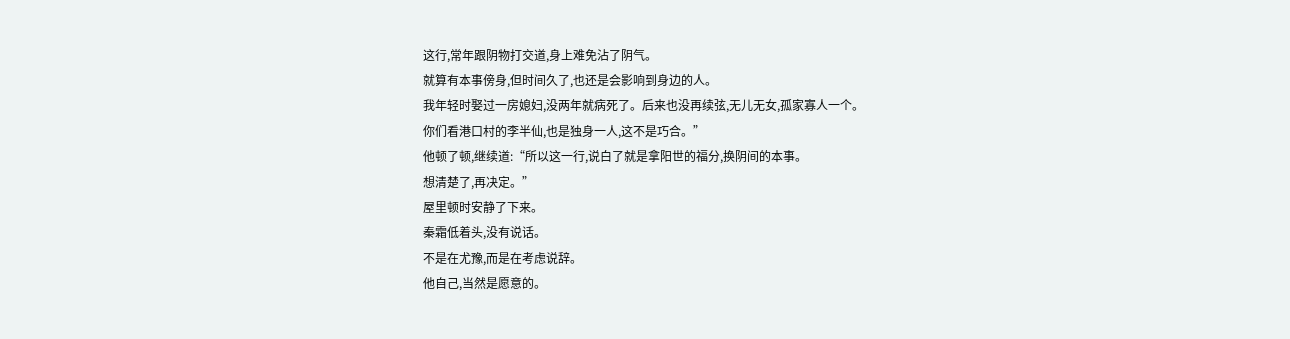这行,常年跟阴物打交道,身上难免沾了阴气。
就算有本事傍身,但时间久了,也还是会影响到身边的人。
我年轻时娶过一房媳妇,没两年就病死了。后来也没再续弦,无儿无女,孤家寡人一个。
你们看港口村的李半仙,也是独身一人,这不是巧合。”
他顿了顿,继续道:“所以这一行,说白了就是拿阳世的福分,换阴间的本事。
想清楚了,再决定。”
屋里顿时安静了下来。
秦霜低着头,没有说话。
不是在尤豫,而是在考虑说辞。
他自己,当然是愿意的。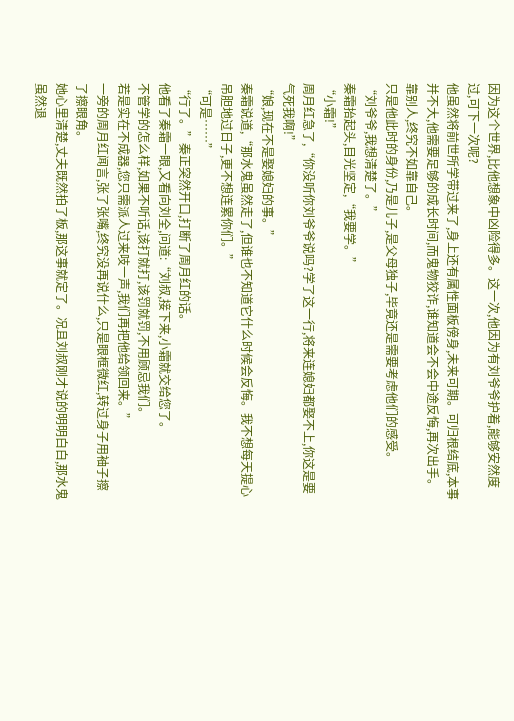因为这个世界,比他想象中凶险得多。这一次,他因为有刘爷爷护着,能够安然度过,可下一次呢?
他虽然将前世所学带过来了,身上还有属性面板傍身,未来可期。可归根结底,本事并不大,他需要足够的成长时间,而鬼物狡诈,谁知道会不会中途反悔,再次出手。
靠别人,终究不如靠自己。
只是他此时的身份,乃是儿子,是父母独子,毕竟还是需要考虑他们的感受。
“刘爷爷,我想清楚了。”
秦霜抬起头,目光坚定,“我要学。”
“小霜!”
周月红急了,“你没听你刘爷爷说吗?学了这一行,将来连媳妇都娶不上,你这是要气死我啊!”
“娘,现在不是娶媳妇的事。”
秦霜说道,“那水鬼虽然走了,但谁也不知道它什么时候会反悔。我不想每天提心吊胆地过日子,更不想连累你们。”
“可是……”
“行了。”秦正突然开口,打断了周月红的话。
他看了秦霜一眼,又看向刘全,问道:“刘叔,接下来,小霜就交给您了。
不管学的怎么样,如果不听话,该打就打,该罚就罚,不用顾忌我们。
若是实在不成器,您只需派人过来吱一声,我们再把他给领回来。”
一旁的周月红闻言,张了张嘴,终究没再说什么,只是眼框微红,转过身子用袖子擦了擦眼角。
她心里清楚,丈夫既然拍了板,那这事就定了。况且刘叔刚才说的明明白白,那水鬼虽然退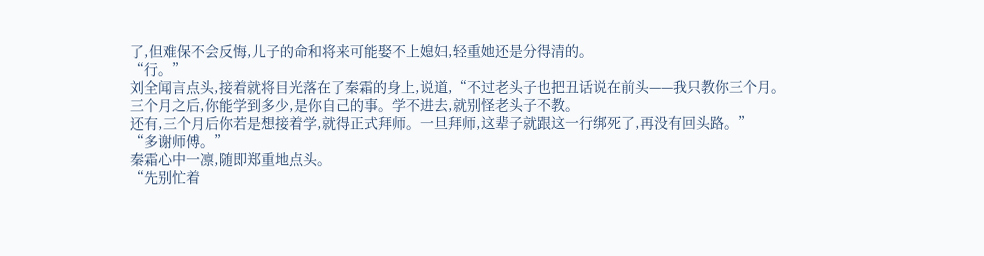了,但难保不会反悔,儿子的命和将来可能娶不上媳妇,轻重她还是分得清的。
“行。”
刘全闻言点头,接着就将目光落在了秦霜的身上,说道,“不过老头子也把丑话说在前头——我只教你三个月。
三个月之后,你能学到多少,是你自己的事。学不进去,就别怪老头子不教。
还有,三个月后你若是想接着学,就得正式拜师。一旦拜师,这辈子就跟这一行绑死了,再没有回头路。”
“多谢师傅。”
秦霜心中一凛,随即郑重地点头。
“先别忙着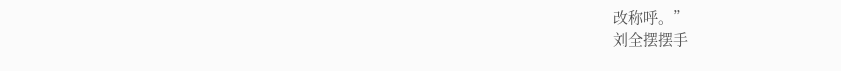改称呼。”
刘全摆摆手